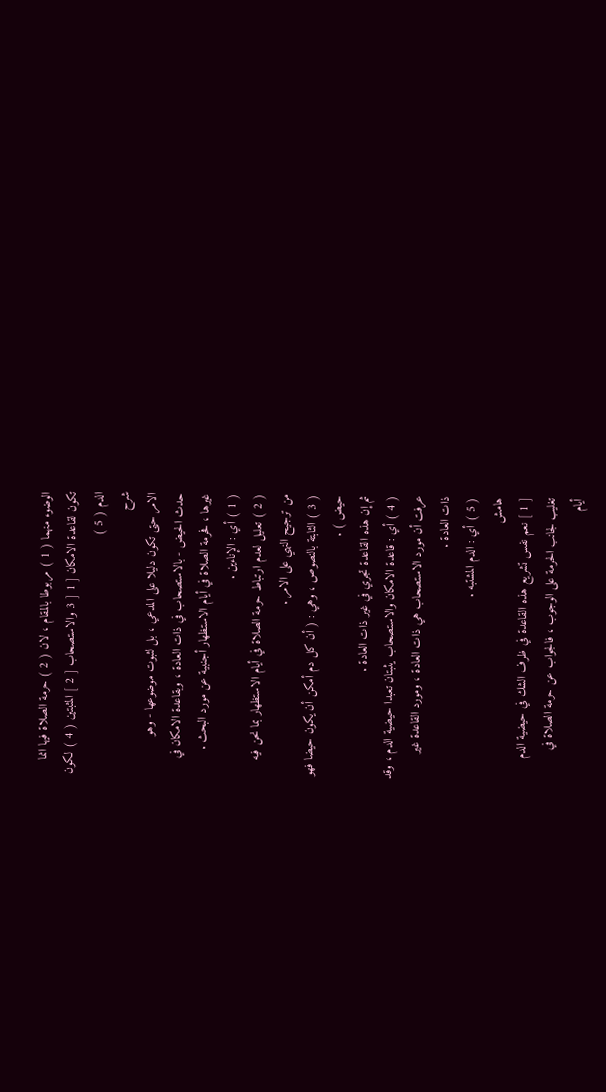الوضوء منهما ( 1 ) مربوطا بالمقام ، لان ( 2 ) حرمة الصلاة فيها انما
تكون لقاعدة الامكان [ 1 [ 3 والاستصحاب [ 2 ] المثبتين ( 4 ) لكون
الدم ( 5 )
شرح
الامر حتى تكون دليلا على المدعي ، بل لثبوت موضوعها - وهو
حدث الحيض - بالاستصحاب في ذات العادة ، وبقاعدة الامكان في
غيرها ، فحرمة الصلاة في أيام الاستظهار أجنبية عن مورد البحث .
( 1 ) أي : الإناءين .
( 2 ) تعليل لعدم ارتباط حرمة الصلاة في أيام الاستظهار بما نحن فيه
من ترجيح النهي على الامر .
( 3 ) الثابتة بالنصوص ، وهي : ( أن كل دم أمكن أن يكون حيضا فهو
حيض ) .
ثم إن هذه القاعدة تجري في غير ذات العادة .
( 4 ) أي : قاعدة الامكان والاستصحاب يثبتان تعبدا حيضية الدم ، وقد
عرفت أن مورد الاستصحاب هي ذات العادة ، ومورد القاعدة غير
ذات العادة .
( 5 ) أي : الدم المشتبه .
هامش
[ 1 ] نعم نفس تشريع هذه القاعدة في ظرف الشك في حيضية الدم
تغليب لجانب الحرمة على الوجوب ، فالجواب عن حرمة الصلاة في
أيام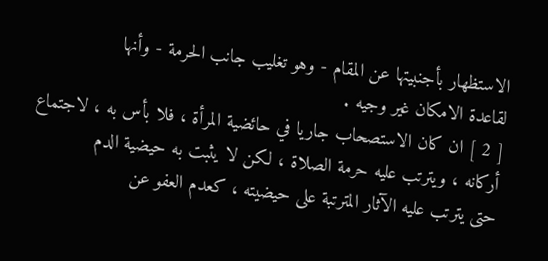الاستظهار بأجنبيتها عن المقام - وهو تغليب جانب الحرمة - وأنها
لقاعدة الامكان غير وجيه .
[ 2 ] ان كان الاستصحاب جاريا في حائضية المرأة ، فلا بأس به ، لاجتماع
أركانه ، ويترتب عليه حرمة الصلاة ، لكن لا يثبت به حيضية الدم
حتى يترتب عليه الآثار المترتبة على حيضيته ، كعدم العفو عن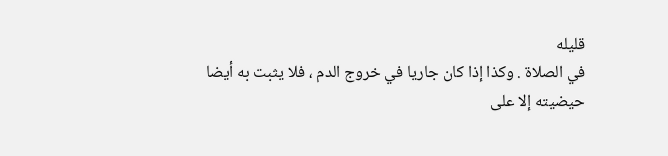قليله
في الصلاة . وكذا إذا كان جاريا في خروج الدم ، فلا يثبت به أيضا
حيضيته إلا على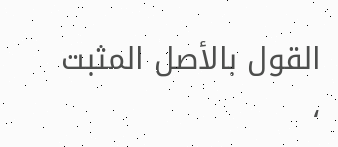القول بالأصل المثبت ،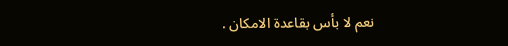نعم لا بأس بقاعدة الامكان .